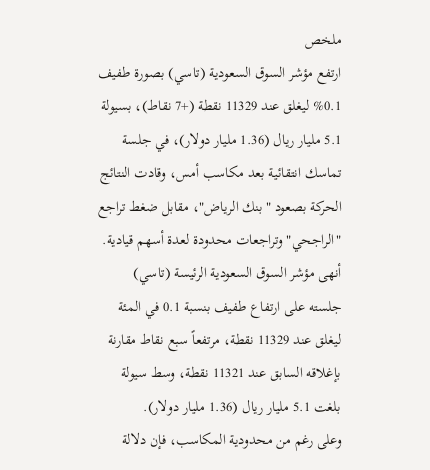ملخص
ارتفع مؤشر السوق السعودية (تاسي) بصورة طفيف 0.1% ليغلق عند 11329 نقطة (+7 نقاط)، بسيولة 5.1 مليار ريال (1.36 مليار دولار)، في جلسة تماسك انتقائية بعد مكاسب أمس، وقادت النتائج الحركة بصعود "بنك الرياض"، مقابل ضغط تراجع "الراجحي" وتراجعات محدودة لعدة أسهم قيادية.
أنهى مؤشر السوق السعودية الرئيسة (تاسي) جلسته على ارتفاع طفيف بنسبة 0.1 في المئة ليغلق عند 11329 نقطة، مرتفعاً سبع نقاط مقارنة بإغلاقه السابق عند 11321 نقطة، وسط سيولة بلغت 5.1 مليار ريال (1.36 مليار دولار).
وعلى رغم من محدودية المكاسب، فإن دلالة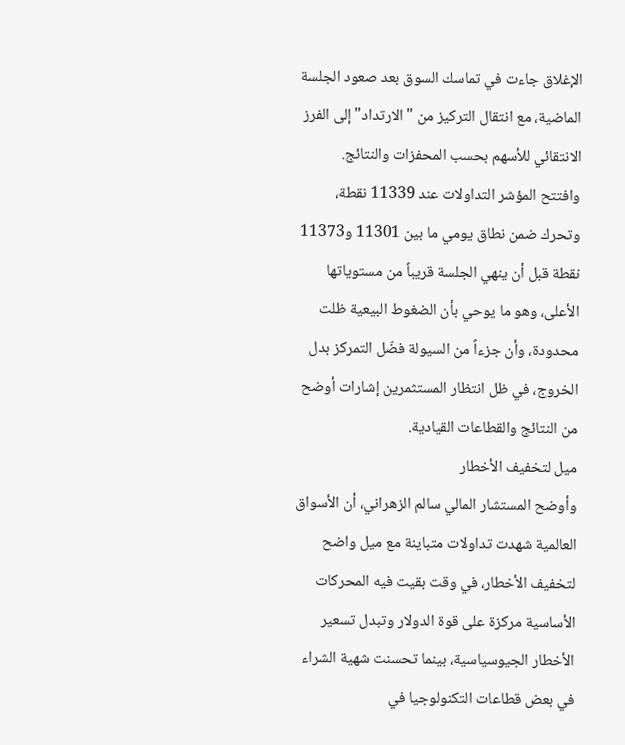الإغلاق جاءت في تماسك السوق بعد صعود الجلسة الماضية، مع انتقال التركيز من "الارتداد" إلى الفرز الانتقائي للأسهم بحسب المحفزات والنتائج.
وافتتح المؤشر التداولات عند 11339 نقطة، وتحرك ضمن نطاق يومي ما بين 11301 و11373 نقطة قبل أن ينهي الجلسة قريباً من مستوياتها الأعلى، وهو ما يوحي بأن الضغوط البيعية ظلت محدودة، وأن جزءاً من السيولة فضّل التمركز بدل الخروج، في ظل انتظار المستثمرين إشارات أوضح من النتائج والقطاعات القيادية.
ميل لتخفيف الأخطار
وأوضح المستشار المالي سالم الزهراني، أن الأسواق العالمية شهدت تداولات متباينة مع ميل واضح لتخفيف الأخطار، في وقت بقيت فيه المحركات الأساسية مركزة على قوة الدولار وتبدل تسعير الأخطار الجيوسياسية، بينما تحسنت شهية الشراء في بعض قطاعات التكنولوجيا في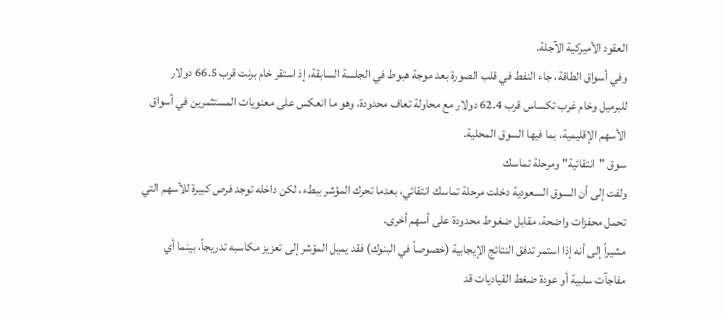العقود الأميركية الآجلة.
وفي أسواق الطاقة، جاء النفط في قلب الصورة بعد موجة هبوط في الجلسة السابقة، إذ استقر خام برنت قرب 66.5 دولار للبرميل وخام غرب تكساس قرب 62.4 دولار مع محاولة تعاف محدودة، وهو ما انعكس على معنويات المستثمرين في أسواق الأسهم الإقليمية، بما فيها السوق المحلية.
سوق "انتقائية" ومرحلة تماسك
ولفت إلى أن السوق السعودية دخلت مرحلة تماسك انتقائي، بعدما تحرك المؤشر ببطء، لكن داخله توجد فرص كبيرة للأسهم التي تحمل محفزات واضحة، مقابل ضغوط محدودة على أسهم أخرى.
مشيراً إلى أنه إذا استمر تدفق النتائج الإيجابية (خصوصاً في البنوك) فقد يميل المؤشر إلى تعزيز مكاسبه تدريجاً، بينما أي مفاجآت سلبية أو عودة ضغط القياديات قد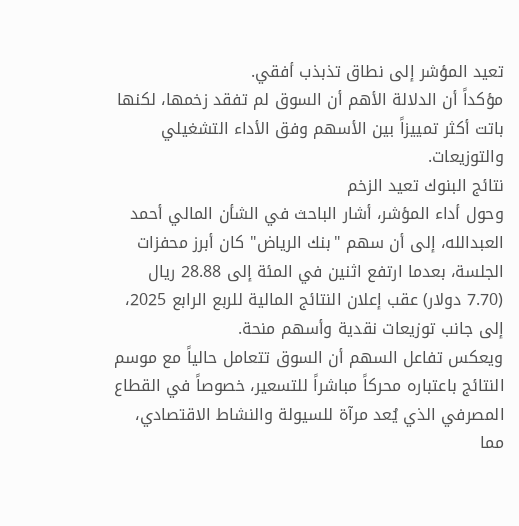تعيد المؤشر إلى نطاق تذبذب أفقي.
مؤكداً أن الدلالة الأهم أن السوق لم تفقد زخمها، لكنها باتت أكثر تمييزاً بين الأسهم وفق الأداء التشغيلي والتوزيعات.
نتائج البنوك تعيد الزخم
وحول أداء المؤشر، أشار الباحث في الشأن المالي أحمد العبدالله، إلى أن سهم "بنك الرياض" كان أبرز محفزات الجلسة، بعدما ارتفع اثنين في المئة إلى 28.88 ريال (7.70 دولار) عقب إعلان النتائج المالية للربع الرابع 2025، إلى جانب توزيعات نقدية وأسهم منحة.
ويعكس تفاعل السهم أن السوق تتعامل حالياً مع موسم النتائج باعتباره محركاً مباشراً للتسعير، خصوصاً في القطاع المصرفي الذي يُعد مرآة للسيولة والنشاط الاقتصادي، مما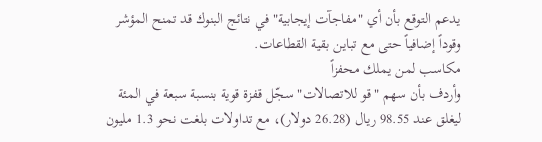يدعم التوقع بأن أي "مفاجآت إيجابية" في نتائج البنوك قد تمنح المؤشر وقوداً إضافياً حتى مع تباين بقية القطاعات.
مكاسب لمن يملك محفزاً
وأردف بأن سهم "قو للاتصالات" سجّل قفزة قوية بنسبة سبعة في المئة ليغلق عند 98.55 ريال (26.28 دولار)، مع تداولات بلغت نحو 1.3 مليون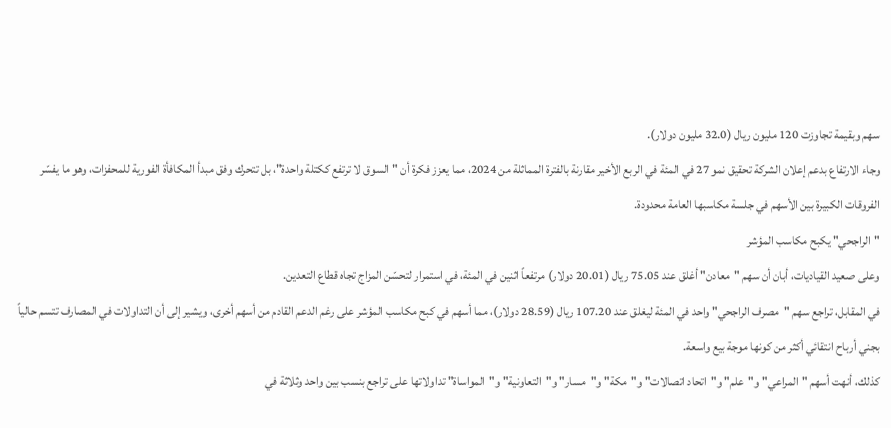سهم وبقيمة تجاوزت 120 مليون ريال (32.0 مليون دولار).
وجاء الارتفاع بدعم إعلان الشركة تحقيق نمو 27 في المئة في الربع الأخير مقارنة بالفترة المماثلة من 2024، مما يعزز فكرة أن "السوق لا ترتفع ككتلة واحدة"، بل تتحرك وفق مبدأ المكافأة الفورية للمحفزات، وهو ما يفسّر الفروقات الكبيرة بين الأسهم في جلسة مكاسبها العامة محدودة.
"الراجحي" يكبح مكاسب المؤشر
وعلى صعيد القياديات، أبان أن سهم "معادن" أغلق عند 75.05 ريال (20.01 دولار) مرتفعاً اثنين في المئة، في استمرار لتحسّن المزاج تجاه قطاع التعدين.
في المقابل، تراجع سهم "مصرف الراجحي" واحد في المئة ليغلق عند 107.20 ريال (28.59 دولار)، مما أسهم في كبح مكاسب المؤشر على رغم الدعم القادم من أسهم أخرى، ويشير إلى أن التداولات في المصارف تتسم حالياً بجني أرباح انتقائي أكثر من كونها موجة بيع واسعة.
كذلك، أنهت أسهم "المراعي" و"علم" و"اتحاد اتصالات" و"مكة" و"مسار" و"التعاونية" و"المواساة" تداولاتها على تراجع بنسب بين واحد وثلاثة في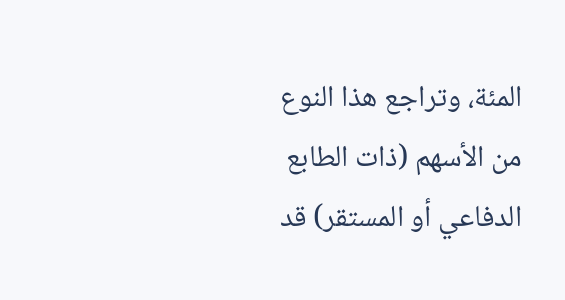المئة، وتراجع هذا النوع من الأسهم (ذات الطابع الدفاعي أو المستقر) قد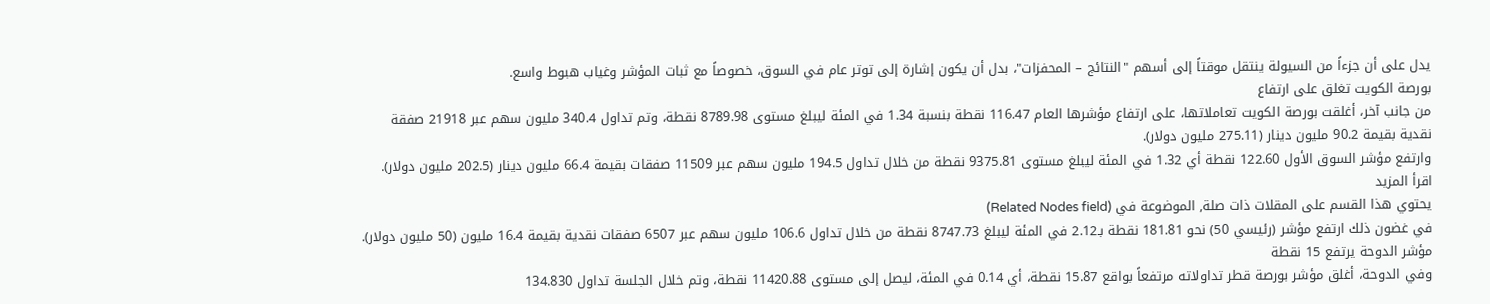يدل على أن جزءاً من السيولة ينتقل موقتاً إلى أسهم "النتائج – المحفزات"، بدل أن يكون إشارة إلى توتر عام في السوق، خصوصاً مع ثبات المؤشر وغياب هبوط واسع.
بورصة الكويت تغلق على ارتفاع
من جانب آخر، أغلقت بورصة الكويت تعاملاتها، على ارتفاع مؤشرها العام 116.47 نقطة بنسبة 1.34 في المئة ليبلغ مستوى 8789.98 نقطة، وتم تداول 340.4 مليون سهم عبر 21918 صفقة نقدية بقيمة 90.2 مليون دينار (275.11 مليون دولار).
وارتفع مؤشر السوق الأول 122.60 نقطة أي 1.32 في المئة ليبلغ مستوى 9375.81 نقطة من خلال تداول 194.5 مليون سهم عبر 11509 صفقات بقيمة 66.4 مليون دينار (202.5 مليون دولار).
اقرأ المزيد
يحتوي هذا القسم على المقلات ذات صلة, الموضوعة في (Related Nodes field)
في غضون ذلك ارتفع مؤشر (رئيسي 50) نحو 181.81 نقطة بـ2.12 في المئة ليبلغ 8747.73 نقطة من خلال تداول 106.6 مليون سهم عبر 6507 صفقات نقدية بقيمة 16.4 مليون (50 مليون دولار).
مؤشر الدوحة يرتفع 15 نقطة
وفي الدوحة، أغلق مؤشر بورصة قطر تداولاته مرتفعاً بواقع 15.87 نقطة، أي 0.14 في المئة، ليصل إلى مستوى 11420.88 نقطة، وتم خلال الجلسة تداول 134.830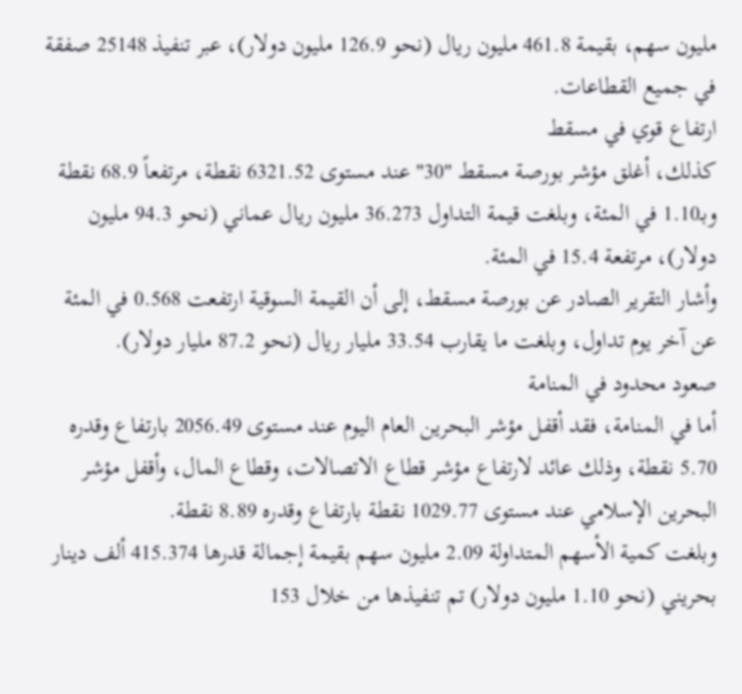مليون سهم، بقيمة 461.8 مليون ريال (نحو 126.9 مليون دولار)، عبر تنفيذ 25148 صفقة في جميع القطاعات.
ارتفاع قوي في مسقط
كذلك، أغلق مؤشر بورصة مسقط "30" عند مستوى 6321.52 نقطة، مرتفعاً 68.9 نقطة وبـ1.10 في المئة، وبلغت قيمة التداول 36.273 مليون ريال عماني (نحو 94.3 مليون دولار)، مرتفعة 15.4 في المئة.
وأشار التقرير الصادر عن بورصة مسقط، إلى أن القيمة السوقية ارتفعت 0.568 في المئة عن آخر يوم تداول، وبلغت ما يقارب 33.54 مليار ريال (نحو 87.2 مليار دولار).
صعود محدود في المنامة
أما في المنامة، فقد أقفل مؤشر البحرين العام اليوم عند مستوى 2056.49 بارتفاع وقدره 5.70 نقطة، وذلك عائد لارتفاع مؤشر قطاع الاتصالات، وقطاع المال، وأقفل مؤشر البحرين الإسلامي عند مستوى 1029.77 نقطة بارتفاع وقدره 8.89 نقطة.
وبلغت كمية الأسهم المتداولة 2.09 مليون سهم بقيمة إجمالة قدرها 415.374 ألف دينار بحريني (نحو 1.10 مليون دولار) تم تنفيذها من خلال 153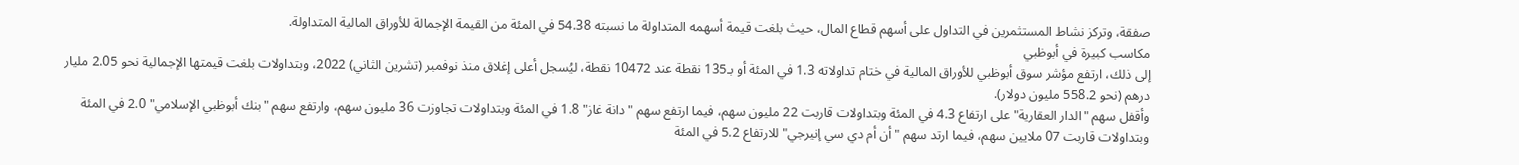صفقة، وتركز نشاط المستثمرين في التداول على أسهم قطاع المال، حيث بلغت قيمة أسهمه المتداولة ما نسبته 54.38 في المئة من القيمة الإجمالة للأوراق المالية المتداولة.
مكاسب كبيرة في أبوظبي
إلى ذلك، ارتفع مؤشر سوق أبوظبي للأوراق المالية في ختام تداولاته 1.3 في المئة أو بـ135 نقطة عند 10472 نقطة، ليُسجل أعلى إغلاق منذ نوفمبر (تشرين الثاني) 2022، وبتداولات بلغت قيمتها الإجمالية نحو 2.05 مليار درهم (نحو 558.2 مليون دولار).
وأقفل سهم "الدار العقارية" على ارتفاع 4.3 في المئة وبتداولات قاربت 22 مليون سهم، فيما ارتفع سهم "دانة غاز" 1.8 في المئة وبتداولات تجاوزت 36 مليون سهم، وارتفع سهم "بنك أبوظبي الإسلامي" 2.0 في المئة وبتداولات قاربت 07 ملايين سهم، فيما ارتد سهم "أن أم دي سي إنيرجي" للارتفاع 5.2 في المئة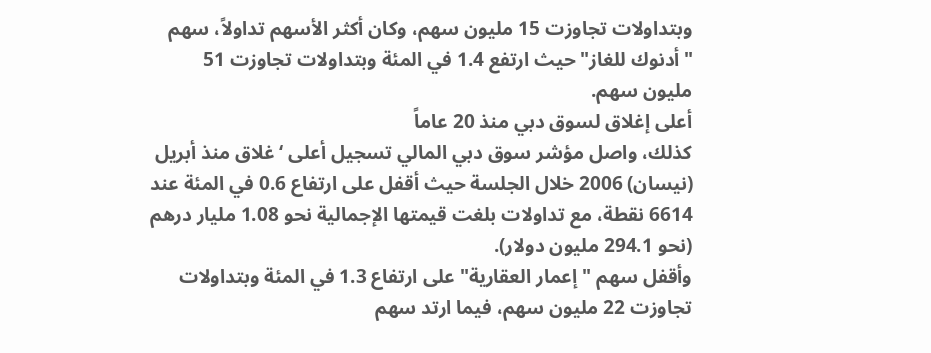وبتداولات تجاوزت 15 مليون سهم، وكان أكثر الأسهم تداولاً، سهم "أدنوك للغاز" حيث ارتفع 1.4 في المئة وبتداولات تجاوزت 51 مليون سهم.
أعلى إغلاق لسوق دبي منذ 20 عاماً
كذلك، واصل مؤشر سوق دبي المالي تسجيل أعلى ‘غلاق منذ أبريل (نيسان) 2006 خلال الجلسة حيث أقفل على ارتفاع 0.6 في المئة عند 6614 نقطة، مع تداولات بلغت قيمتها الإجمالية نحو 1.08 مليار درهم (نحو 294.1 مليون دولار).
وأقفل سهم "إعمار العقارية" على ارتفاع 1.3 في المئة وبتداولات تجاوزت 22 مليون سهم، فيما ارتد سهم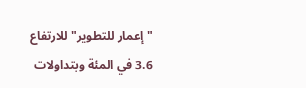"إعمار للتطوير" للارتفاع 3.6 في المئة وبتداولات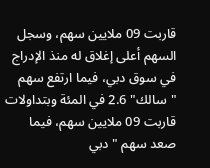قاربت 09 ملايين سهم، وسجل السهم أعلى إغلاق له منذ الإدراج في سوق دبي، فيما ارتفع سهم "سالك" 2.6 في المئة وبتداولات قاربت 09 ملايين سهم، فيما صعد سهم "دبي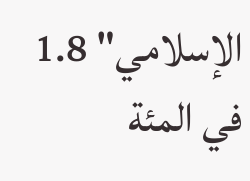الإسلامي" 1.8 في المئة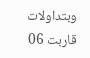وبتداولات قاربت 06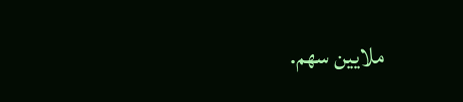ملايين سهم.